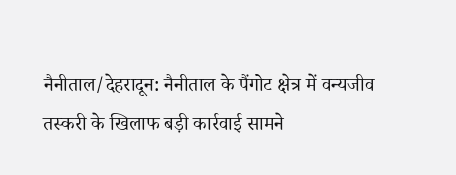नैनीताल/देहरादून: नैनीताल के पैंगोट क्षेत्र में वन्यजीव तस्करी के खिलाफ बड़ी कार्रवाई सामने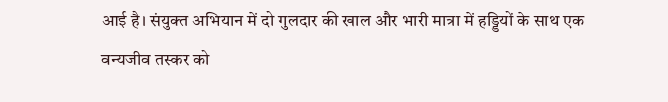आई है। संयुक्त अभियान में दो गुलदार की खाल और भारी मात्रा में हड्डियों के साथ एक वन्यजीव तस्कर को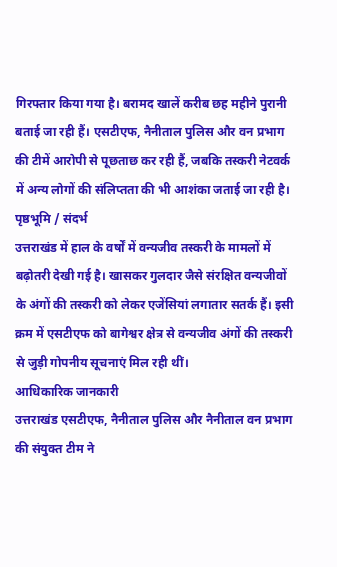गिरफ्तार किया गया है। बरामद खालें करीब छह महीने पुरानी बताई जा रही हैं। एसटीएफ, नैनीताल पुलिस और वन प्रभाग की टीमें आरोपी से पूछताछ कर रही हैं, जबकि तस्करी नेटवर्क में अन्य लोगों की संलिप्तता की भी आशंका जताई जा रही है।
पृष्ठभूमि / संदर्भ
उत्तराखंड में हाल के वर्षों में वन्यजीव तस्करी के मामलों में बढ़ोतरी देखी गई है। खासकर गुलदार जैसे संरक्षित वन्यजीवों के अंगों की तस्करी को लेकर एजेंसियां लगातार सतर्क हैं। इसी क्रम में एसटीएफ को बागेश्वर क्षेत्र से वन्यजीव अंगों की तस्करी से जुड़ी गोपनीय सूचनाएं मिल रही थीं।
आधिकारिक जानकारी
उत्तराखंड एसटीएफ, नैनीताल पुलिस और नैनीताल वन प्रभाग की संयुक्त टीम ने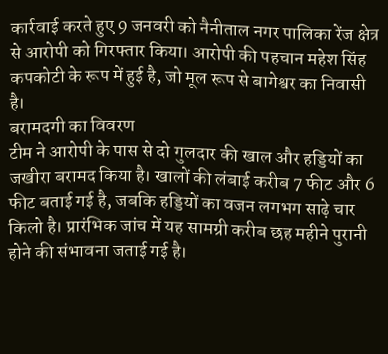कार्रवाई करते हुए 9 जनवरी को नैनीताल नगर पालिका रेंज क्षेत्र से आरोपी को गिरफ्तार किया। आरोपी की पहचान महेश सिंह कपकोटी के रूप में हुई है, जो मूल रूप से बागेश्वर का निवासी है।
बरामदगी का विवरण
टीम ने आरोपी के पास से दो गुलदार की खाल और हड्डियों का जखीरा बरामद किया है। खालों की लंबाई करीब 7 फीट और 6 फीट बताई गई है, जबकि हड्डियों का वजन लगभग साढ़े चार किलो है। प्रारंभिक जांच में यह सामग्री करीब छह महीने पुरानी होने की संभावना जताई गई है।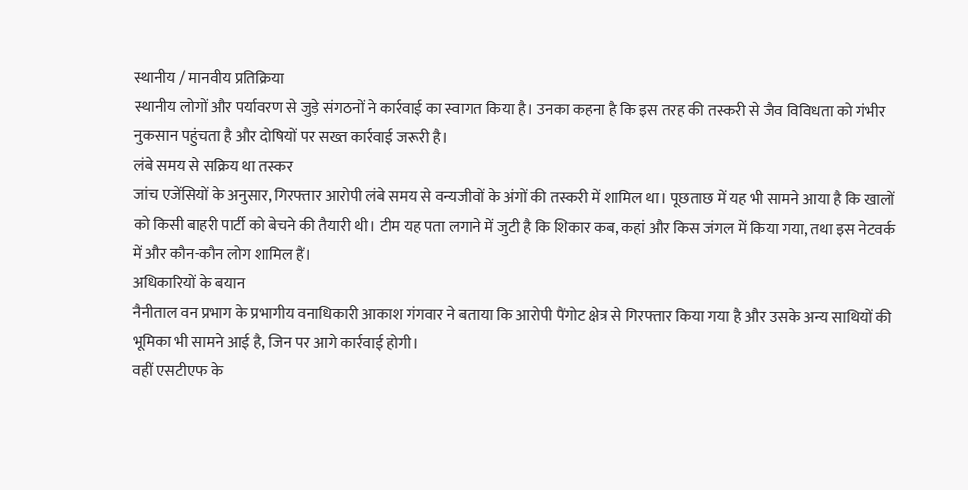स्थानीय / मानवीय प्रतिक्रिया
स्थानीय लोगों और पर्यावरण से जुड़े संगठनों ने कार्रवाई का स्वागत किया है। उनका कहना है कि इस तरह की तस्करी से जैव विविधता को गंभीर नुकसान पहुंचता है और दोषियों पर सख्त कार्रवाई जरूरी है।
लंबे समय से सक्रिय था तस्कर
जांच एजेंसियों के अनुसार, गिरफ्तार आरोपी लंबे समय से वन्यजीवों के अंगों की तस्करी में शामिल था। पूछताछ में यह भी सामने आया है कि खालों को किसी बाहरी पार्टी को बेचने की तैयारी थी। टीम यह पता लगाने में जुटी है कि शिकार कब, कहां और किस जंगल में किया गया, तथा इस नेटवर्क में और कौन-कौन लोग शामिल हैं।
अधिकारियों के बयान
नैनीताल वन प्रभाग के प्रभागीय वनाधिकारी आकाश गंगवार ने बताया कि आरोपी पैंगोट क्षेत्र से गिरफ्तार किया गया है और उसके अन्य साथियों की भूमिका भी सामने आई है, जिन पर आगे कार्रवाई होगी।
वहीं एसटीएफ के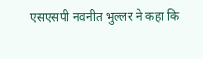एसएसपी नवनीत भुल्लर ने कहा कि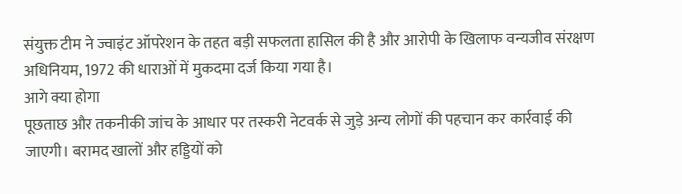संयुक्त टीम ने ज्वाइंट ऑपरेशन के तहत बड़ी सफलता हासिल की है और आरोपी के खिलाफ वन्यजीव संरक्षण अधिनियम, 1972 की धाराओं में मुकदमा दर्ज किया गया है।
आगे क्या होगा
पूछताछ और तकनीकी जांच के आधार पर तस्करी नेटवर्क से जुड़े अन्य लोगों की पहचान कर कार्रवाई की जाएगी। बरामद खालों और हड्डियों को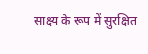साक्ष्य के रूप में सुरक्षित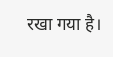रखा गया है।